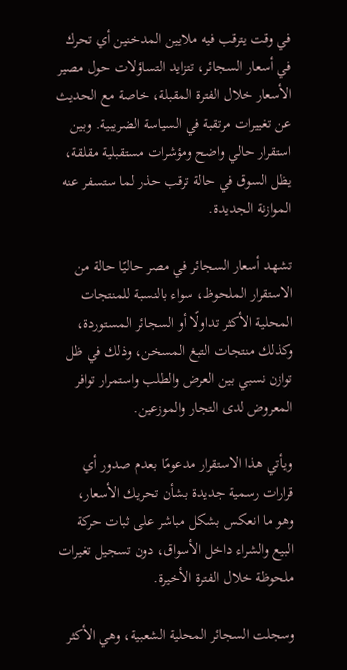في وقت يترقب فيه ملايين المدخنين أي تحرك في أسعار السجائر، تتزايد التساؤلات حول مصير الأسعار خلال الفترة المقبلة، خاصة مع الحديث عن تغييرات مرتقبة في السياسة الضريبية. وبين استقرار حالي واضح ومؤشرات مستقبلية مقلقة، يظل السوق في حالة ترقب حذر لما ستسفر عنه الموازنة الجديدة.

تشهد أسعار السجائر في مصر حاليًا حالة من الاستقرار الملحوظ، سواء بالنسبة للمنتجات المحلية الأكثر تداولًا أو السجائر المستوردة، وكذلك منتجات التبغ المسخن، وذلك في ظل توازن نسبي بين العرض والطلب واستمرار توافر المعروض لدى التجار والموزعين.

ويأتي هذا الاستقرار مدعومًا بعدم صدور أي قرارات رسمية جديدة بشأن تحريك الأسعار، وهو ما انعكس بشكل مباشر على ثبات حركة البيع والشراء داخل الأسواق، دون تسجيل تغيرات ملحوظة خلال الفترة الأخيرة.

وسجلت السجائر المحلية الشعبية، وهي الأكثر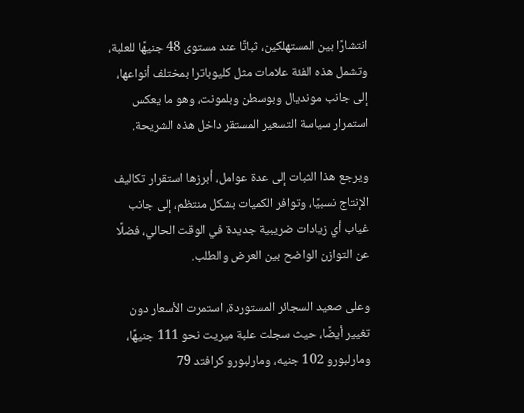انتشارًا بين المستهلكين، ثباتًا عند مستوى 48 جنيهًا للعلبة، وتشمل هذه الفئة علامات مثل كليوباترا بمختلف أنواعها، إلى جانب مونديال وبوسطن وبلمونت، وهو ما يعكس استمرار سياسة التسعير المستقر داخل هذه الشريحة.

ويرجع هذا الثبات إلى عدة عوامل، أبرزها استقرار تكاليف الإنتاج نسبيًا، وتوافر الكميات بشكل منتظم، إلى جانب غياب أي زيادات ضريبية جديدة في الوقت الحالي، فضلًا عن التوازن الواضح بين العرض والطلب.

وعلى صعيد السجائر المستوردة، استمرت الأسعار دون تغيير أيضًا، حيث سجلت علبة ميريت نحو 111 جنيهًا، ومارلبورو 102 جنيه، ومارلبورو كرافتد 79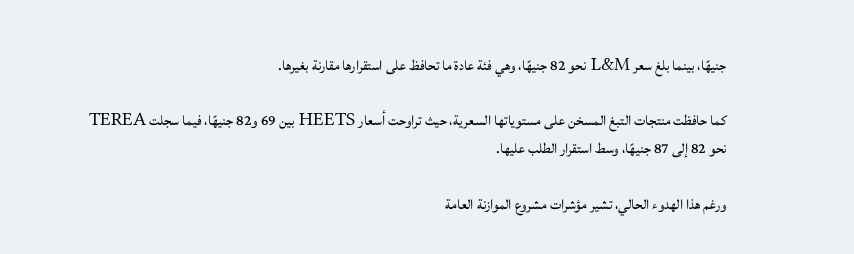جنيهًا، بينما بلغ سعر L&M نحو 82 جنيهًا، وهي فئة عادة ما تحافظ على استقرارها مقارنة بغيرها.

كما حافظت منتجات التبغ المسخن على مستوياتها السعرية، حيث تراوحت أسعار HEETS بين 69 و82 جنيهًا، فيما سجلت TEREA نحو 82 إلى 87 جنيهًا، وسط استقرار الطلب عليها.

ورغم هذا الهدوء الحالي، تشير مؤشرات مشروع الموازنة العامة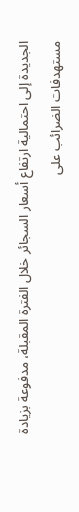الجديدة إلى احتمالية ارتفاع أسعار السجائر خلال الفترة المقبلة، مدفوعة بزيادة مستهدفات الضرائب على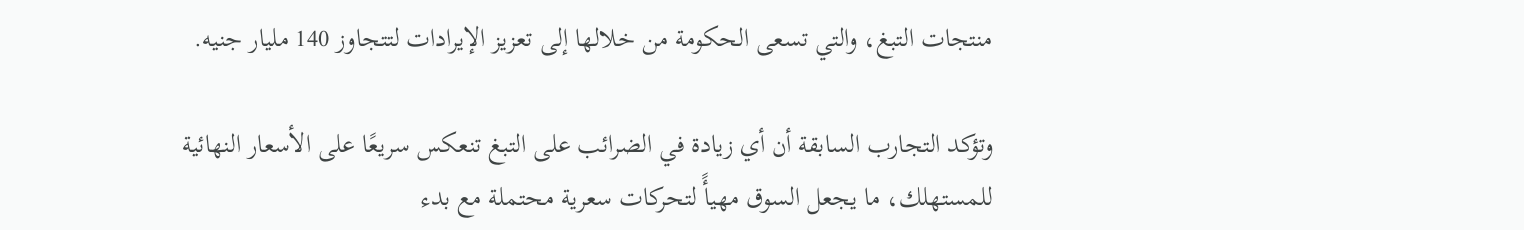منتجات التبغ، والتي تسعى الحكومة من خلالها إلى تعزيز الإيرادات لتتجاوز 140 مليار جنيه.

وتؤكد التجارب السابقة أن أي زيادة في الضرائب على التبغ تنعكس سريعًا على الأسعار النهائية للمستهلك، ما يجعل السوق مهيأً لتحركات سعرية محتملة مع بدء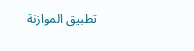تطبيق الموازنة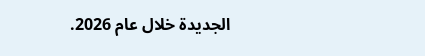الجديدة خلال عام 2026.